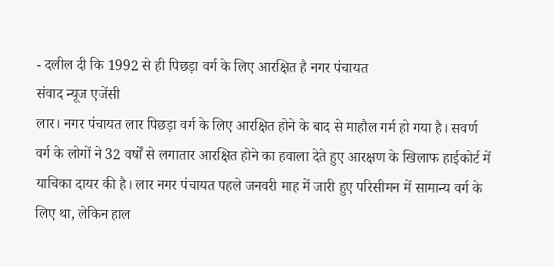- दलील दी कि 1992 से ही पिछड़ा वर्ग के लिए आरक्षित है नगर पंचायत
संवाद न्यूज एजेंसी
लार। नगर पंचायत लार पिछड़ा वर्ग के लिए आरक्षित होने के बाद से माहौल गर्म हो गया है। सवर्ण वर्ग के लोगों ने 32 वर्षों से लगातार आरक्षित होने का हवाला देते हुए आरक्षण के खिलाफ हाईकोर्ट में याचिका दायर की है। लार नगर पंचायत पहले जनवरी माह में जारी हुए परिसीमन में सामान्य वर्ग के लिए था, लेकिन हाल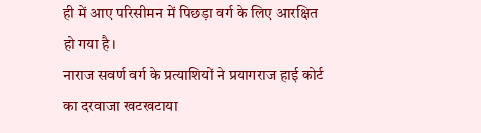ही में आए परिसीमन में पिछड़ा वर्ग के लिए आरक्षित हो गया है।
नाराज सवर्ण वर्ग के प्रत्याशियों ने प्रयागराज हाई कोर्ट का दरवाजा खटखटाया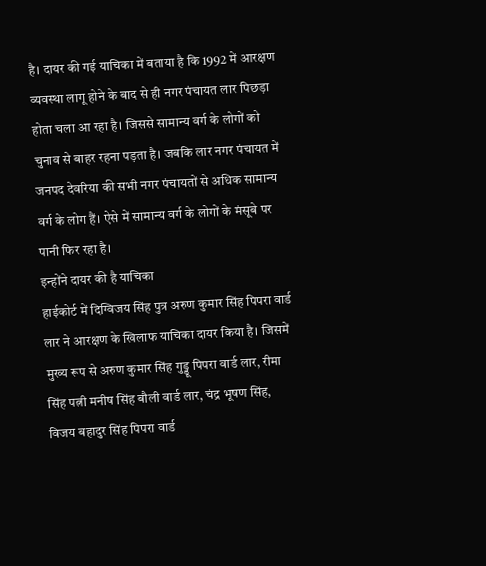है। दायर की गई याचिका में बताया है कि 1992 में आरक्षण व्यवस्था लागू होने के बाद से ही नगर पंचायत लार पिछड़ा होता चला आ रहा है। जिससे सामान्य वर्ग के लोगों को चुनाव से बाहर रहना पड़ता है। जबकि लार नगर पंचायत में जनपद देवरिया की सभी नगर पंचायतों से अधिक सामान्य वर्ग के लोग हैं। ऐसे में सामान्य वर्ग के लोगों के मंसूबे पर पानी फिर रहा है।
इन्होंने दायर की है याचिका
हाईकोर्ट में दिग्विजय सिंह पुत्र अरुण कुमार सिंह पिपरा वार्ड लार ने आरक्षण के खिलाफ याचिका दायर किया है। जिसमें मुख्य रूप से अरुण कुमार सिंह गुड्डू पिपरा वार्ड लार, रीमा सिंह पत्नी मनीष सिंह बौली वार्ड लार, चंद्र भूषण सिंह, विजय बहादुर सिंह पिपरा वार्ड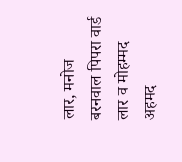लार, मनोज बरनवाल पिपरा वार्ड लार व मोहम्मद अहमद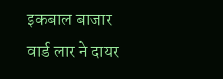इकबाल बाजार वार्ड लार ने दायर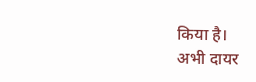किया है।
अभी दायर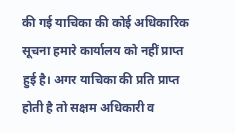की गई याचिका की कोई अधिकारिक सूचना हमारे कार्यालय को नहीं प्राप्त हुई है। अगर याचिका की प्रति प्राप्त होती है तो सक्षम अधिकारी व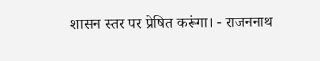शासन स्तर पर प्रेषित करूंगा। - राजननाथ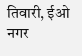तिवारी, ईओ नगर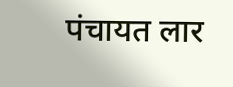पंचायत लार